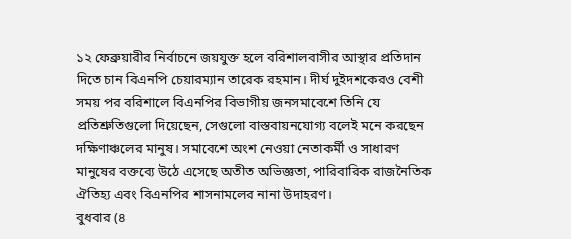১২ ফেব্রুয়ারীর নির্বাচনে জয়যুক্ত হলে বরিশালবাসীর আস্থার প্রতিদান দিতে চান বিএনপি চেয়ারম্যান তারেক রহমান। দীর্ঘ দুইদশকেরও বেশী সময় পর বরিশালে বিএনপির বিভাগীয় জনসমাবেশে তিনি যে প্রতিশ্রুতিগুলো দিয়েছেন, সেগুলো বাস্তবায়নযোগ্য বলেই মনে করছেন দক্ষিণাঞ্চলের মানুষ। সমাবেশে অংশ নেওয়া নেতাকর্মী ও সাধারণ মানুষের বক্তব্যে উঠে এসেছে অতীত অভিজ্ঞতা, পারিবারিক রাজনৈতিক ঐতিহ্য এবং বিএনপির শাসনামলের নানা উদাহরণ।
বুধবার (৪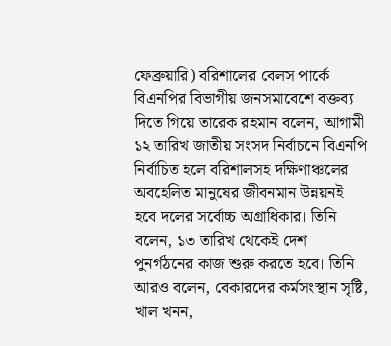ফেব্রুয়ারি) বরিশালের বেলস পার্কে বিএনপির বিভাগীয় জনসমাবেশে বক্তব্য দিতে গিয়ে তারেক রহমান বলেন, আগামী ১২ তারিখ জাতীয় সংসদ নির্বাচনে বিএনপি নির্বাচিত হলে বরিশালসহ দক্ষিণাঞ্চলের অবহেলিত মানুষের জীবনমান উন্নয়নই হবে দলের সর্বোচ্চ অগ্রাধিকার। তিনি বলেন, ১৩ তারিখ থেকেই দেশ পুনর্গঠনের কাজ শুরু করতে হবে। তিনি আরও বলেন, বেকারদের কর্মসংস্থান সৃষ্টি, খাল খনন,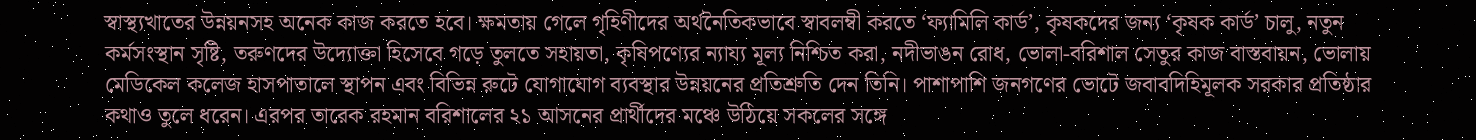স্বাস্থ্যখাতের উন্নয়নসহ অনেক কাজ করতে হবে। ক্ষমতায় গেলে গৃহিণীদের অর্থনৈতিকভাবে স্বাবলম্বী করতে ‘ফ্যামিলি কার্ড’, কৃষকদের জন্য ‘কৃষক কার্ড’ চালু, নতুন কর্মসংস্থান সৃষ্টি, তরুণদের উদ্যোক্তা হিসেবে গড়ে তুলতে সহায়তা, কৃষিপণ্যের ন্যায্য মূল্য নিশ্চিত করা, নদীভাঙন রোধ, ভোলা-বরিশাল সেতুর কাজ বাস্তবায়ন, ভোলায় মেডিকেল কলেজ হাসপাতালে স্থাপন এবং বিভিন্ন রুটে যোগাযোগ ব্যবস্থার উন্নয়নের প্রতিশ্রুতি দেন তিনি। পাশাপাশি জনগণের ভোটে জবাবদিহিমূলক সরকার প্রতিষ্ঠার কথাও তুলে ধরেন। এরপর তারেক রহমান বরিশালের ২১ আসনের প্রার্থীদের মঞ্চে উঠিয়ে সকলের সঙ্গে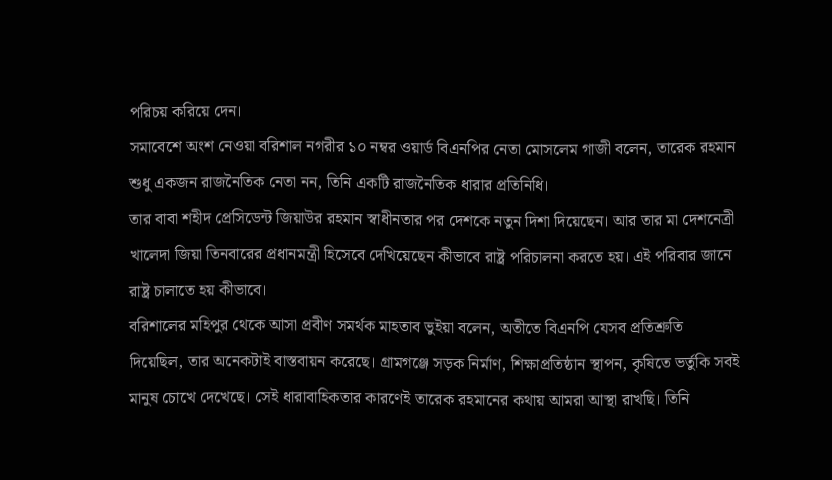পরিচয় করিয়ে দেন।
সমাবেশে অংশ নেওয়া বরিশাল নগরীর ১০ নম্বর ওয়ার্ড বিএনপির নেতা মোসলেম গাজী বলেন, তারেক রহমান শুধু একজন রাজনৈতিক নেতা নন, তিনি একটি রাজনৈতিক ধারার প্রতিনিধি।
তার বাবা শহীদ প্রেসিডেন্ট জিয়াউর রহমান স্বাধীনতার পর দেশকে নতুন দিশা দিয়েছেন। আর তার মা দেশনেত্রী খালেদা জিয়া তিনবারের প্রধানমন্ত্রী হিসেবে দেখিয়েছেন কীভাবে রাষ্ট্র পরিচালনা করতে হয়। এই পরিবার জানে রাষ্ট্র চালাতে হয় কীভাবে।
বরিশালের মহিপুর থেকে আসা প্রবীণ সমর্থক মাহতাব ভুইয়া বলেন, অতীতে বিএনপি যেসব প্রতিশ্রুতি দিয়েছিল, তার অনেকটাই বাস্তবায়ন করেছে। গ্রামগঞ্জে সড়ক নির্মাণ, শিক্ষাপ্রতিষ্ঠান স্থাপন, কৃষিতে ভর্তুকি সবই মানুষ চোখে দেখেছে। সেই ধারাবাহিকতার কারণেই তারেক রহমানের কথায় আমরা আস্থা রাখছি। তিনি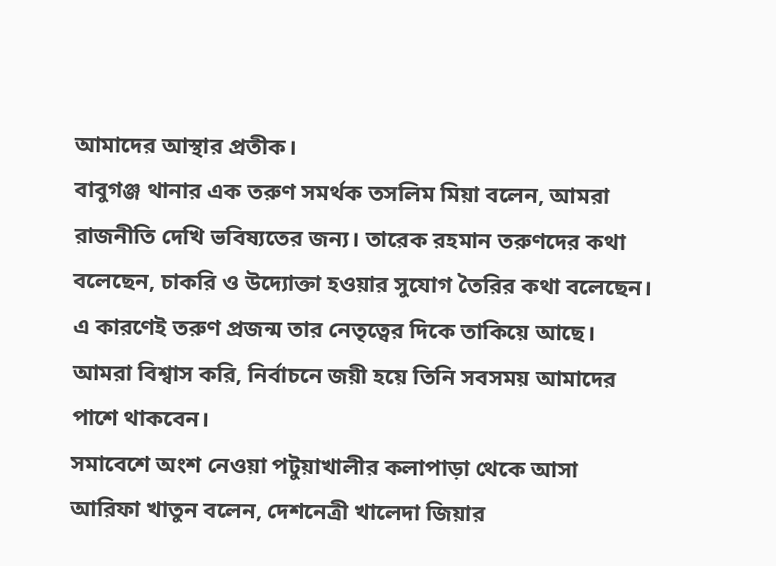আমাদের আস্থার প্রতীক।
বাবুগঞ্জ থানার এক তরুণ সমর্থক তসলিম মিয়া বলেন, আমরা রাজনীতি দেখি ভবিষ্যতের জন্য। তারেক রহমান তরুণদের কথা বলেছেন, চাকরি ও উদ্যোক্তা হওয়ার সুযোগ তৈরির কথা বলেছেন। এ কারণেই তরুণ প্রজন্ম তার নেতৃত্বের দিকে তাকিয়ে আছে। আমরা বিশ্বাস করি, নির্বাচনে জয়ী হয়ে তিনি সবসময় আমাদের পাশে থাকবেন।
সমাবেশে অংশ নেওয়া পটুয়াখালীর কলাপাড়া থেকে আসা আরিফা খাতুন বলেন, দেশনেত্রী খালেদা জিয়ার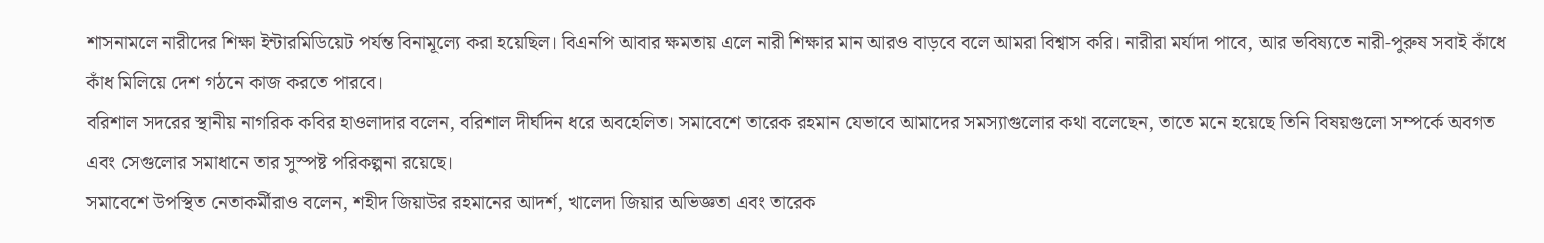শাসনামলে নারীদের শিক্ষা ইন্টারমিডিয়েট পর্যন্ত বিনামূল্যে করা হয়েছিল। বিএনপি আবার ক্ষমতায় এলে নারী শিক্ষার মান আরও বাড়বে বলে আমরা বিশ্বাস করি। নারীরা মর্যাদা পাবে, আর ভবিষ্যতে নারী-পুরুষ সবাই কাঁধে কাঁধ মিলিয়ে দেশ গঠনে কাজ করতে পারবে।
বরিশাল সদরের স্থানীয় নাগরিক কবির হাওলাদার বলেন, বরিশাল দীর্ঘদিন ধরে অবহেলিত। সমাবেশে তারেক রহমান যেভাবে আমাদের সমস্যাগুলোর কথা বলেছেন, তাতে মনে হয়েছে তিনি বিষয়গুলো সম্পর্কে অবগত এবং সেগুলোর সমাধানে তার সুস্পষ্ট পরিকল্পনা রয়েছে।
সমাবেশে উপস্থিত নেতাকর্মীরাও বলেন, শহীদ জিয়াউর রহমানের আদর্শ, খালেদা জিয়ার অভিজ্ঞতা এবং তারেক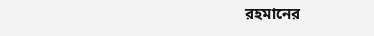রহমানের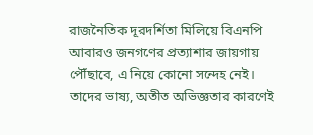রাজনৈতিক দূরদর্শিতা মিলিয়ে বিএনপি আবারও জনগণের প্রত্যাশার জায়গায় পৌঁছাবে, এ নিয়ে কোনো সন্দেহ নেই। তাদের ভাষ্য, অতীত অভিজ্ঞতার কারণেই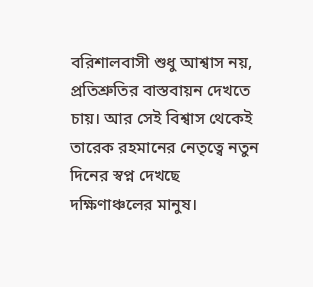বরিশালবাসী শুধু আশ্বাস নয়, প্রতিশ্রুতির বাস্তবায়ন দেখতে চায়। আর সেই বিশ্বাস থেকেই তারেক রহমানের নেতৃত্বে নতুন দিনের স্বপ্ন দেখছে দক্ষিণাঞ্চলের মানুষ।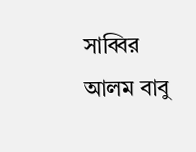সাব্বির আলম বাবু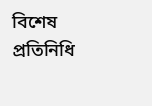বিশেষ প্রতিনিধি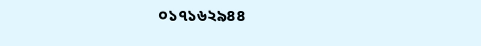০১৭১৬২৯৪৪